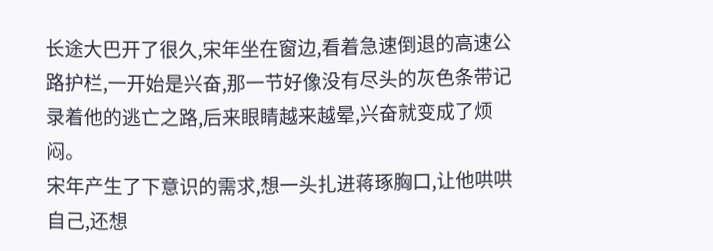长途大巴开了很久,宋年坐在窗边,看着急速倒退的高速公路护栏,一开始是兴奋,那一节好像没有尽头的灰色条带记录着他的逃亡之路,后来眼睛越来越晕,兴奋就变成了烦闷。
宋年产生了下意识的需求,想一头扎进蒋琢胸口,让他哄哄自己,还想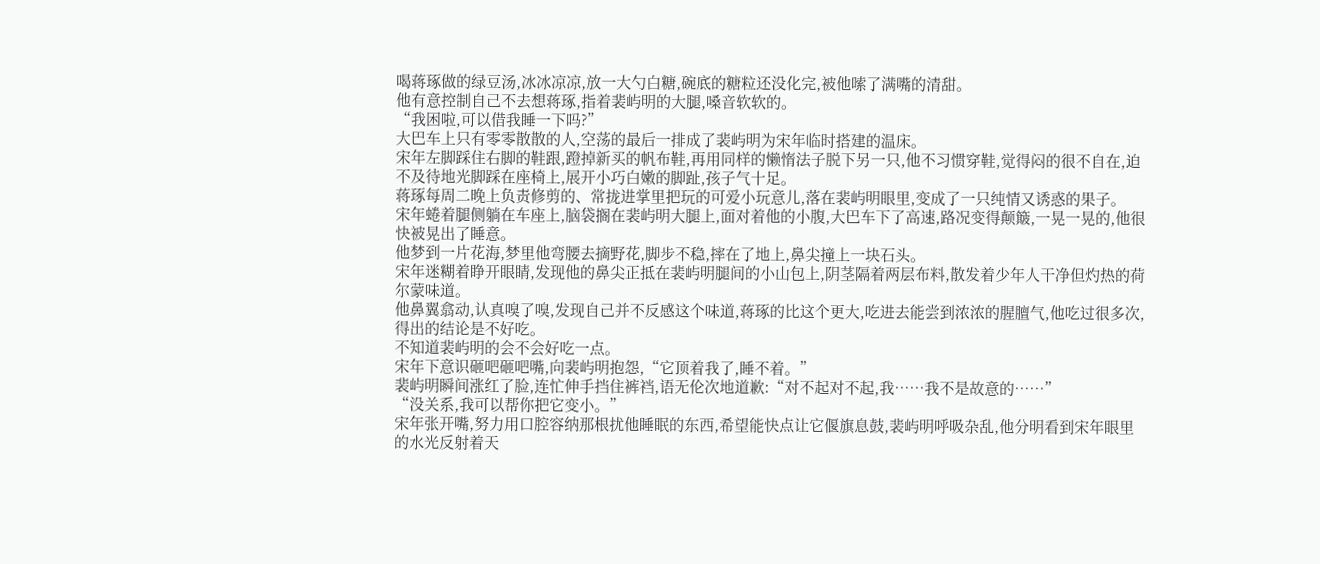喝蒋琢做的绿豆汤,冰冰凉凉,放一大勺白糖,碗底的糖粒还没化完,被他嗦了满嘴的清甜。
他有意控制自己不去想蒋琢,指着裴屿明的大腿,嗓音软软的。
“我困啦,可以借我睡一下吗?”
大巴车上只有零零散散的人,空荡的最后一排成了裴屿明为宋年临时搭建的温床。
宋年左脚踩住右脚的鞋跟,蹬掉新买的帆布鞋,再用同样的懒惰法子脱下另一只,他不习惯穿鞋,觉得闷的很不自在,迫不及待地光脚踩在座椅上,展开小巧白嫩的脚趾,孩子气十足。
蒋琢每周二晚上负责修剪的、常拢进掌里把玩的可爱小玩意儿,落在裴屿明眼里,变成了一只纯情又诱惑的果子。
宋年蜷着腿侧躺在车座上,脑袋搁在裴屿明大腿上,面对着他的小腹,大巴车下了高速,路况变得颠簸,一晃一晃的,他很快被晃出了睡意。
他梦到一片花海,梦里他弯腰去摘野花,脚步不稳,摔在了地上,鼻尖撞上一块石头。
宋年迷糊着睁开眼睛,发现他的鼻尖正抵在裴屿明腿间的小山包上,阴茎隔着两层布料,散发着少年人干净但灼热的荷尔蒙味道。
他鼻翼翕动,认真嗅了嗅,发现自己并不反感这个味道,蒋琢的比这个更大,吃进去能尝到浓浓的腥膻气,他吃过很多次,得出的结论是不好吃。
不知道裴屿明的会不会好吃一点。
宋年下意识砸吧砸吧嘴,向裴屿明抱怨,“它顶着我了,睡不着。”
裴屿明瞬间涨红了脸,连忙伸手挡住裤裆,语无伦次地道歉:“对不起对不起,我……我不是故意的……”
“没关系,我可以帮你把它变小。”
宋年张开嘴,努力用口腔容纳那根扰他睡眠的东西,希望能快点让它偃旗息鼓,裴屿明呼吸杂乱,他分明看到宋年眼里的水光反射着天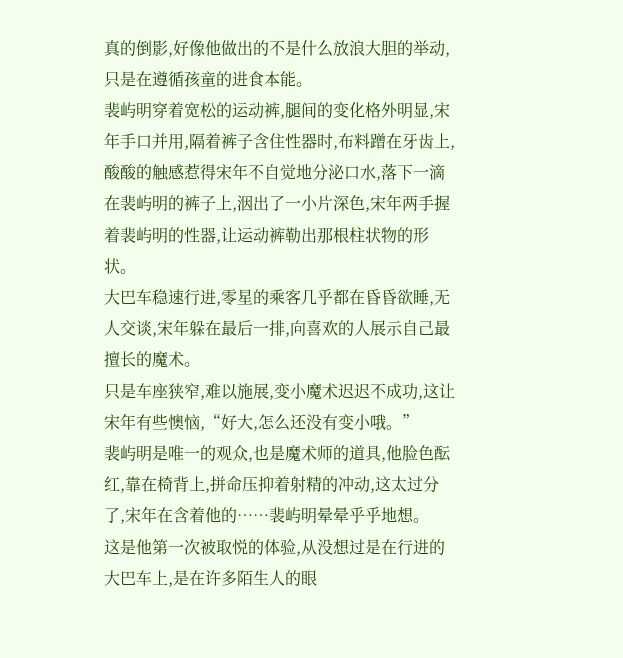真的倒影,好像他做出的不是什么放浪大胆的举动,只是在遵循孩童的进食本能。
裴屿明穿着宽松的运动裤,腿间的变化格外明显,宋年手口并用,隔着裤子含住性器时,布料蹭在牙齿上,酸酸的触感惹得宋年不自觉地分泌口水,落下一滴在裴屿明的裤子上,洇出了一小片深色,宋年两手握着裴屿明的性器,让运动裤勒出那根柱状物的形状。
大巴车稳速行进,零星的乘客几乎都在昏昏欲睡,无人交谈,宋年躲在最后一排,向喜欢的人展示自己最擅长的魔术。
只是车座狭窄,难以施展,变小魔术迟迟不成功,这让宋年有些懊恼,“好大,怎么还没有变小哦。”
裴屿明是唯一的观众,也是魔术师的道具,他脸色酝红,靠在椅背上,拼命压抑着射精的冲动,这太过分了,宋年在含着他的……裴屿明晕晕乎乎地想。
这是他第一次被取悦的体验,从没想过是在行进的大巴车上,是在许多陌生人的眼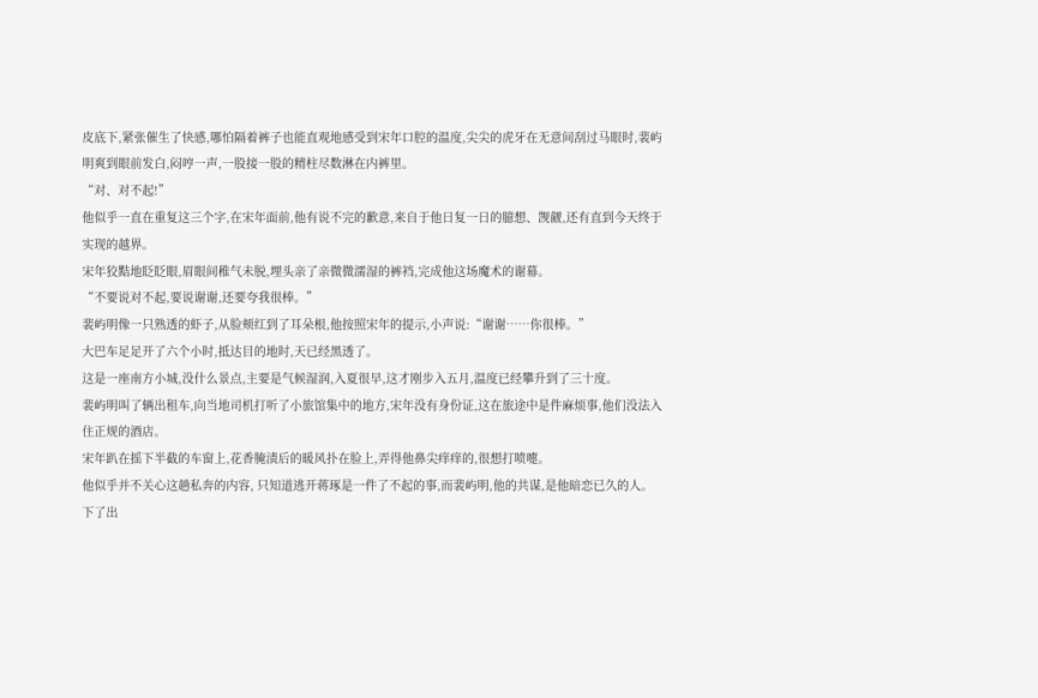皮底下,紧张催生了快感,哪怕隔着裤子也能直观地感受到宋年口腔的温度,尖尖的虎牙在无意间刮过马眼时,裴屿明爽到眼前发白,闷哼一声,一股接一股的精柱尽数淋在内裤里。
“对、对不起!”
他似乎一直在重复这三个字,在宋年面前,他有说不完的歉意,来自于他日复一日的臆想、觊觎,还有直到今天终于实现的越界。
宋年狡黠地眨眨眼,眉眼间稚气未脱,埋头亲了亲微微濡湿的裤裆,完成他这场魔术的谢幕。
“不要说对不起,要说谢谢,还要夸我很棒。”
裴屿明像一只熟透的虾子,从脸颊红到了耳朵根,他按照宋年的提示,小声说:“谢谢……你很棒。”
大巴车足足开了六个小时,抵达目的地时,天已经黑透了。
这是一座南方小城,没什么景点,主要是气候湿润,入夏很早,这才刚步入五月,温度已经攀升到了三十度。
裴屿明叫了辆出租车,向当地司机打听了小旅馆集中的地方,宋年没有身份证,这在旅途中是件麻烦事,他们没法入住正规的酒店。
宋年趴在摇下半截的车窗上,花香腌渍后的暖风扑在脸上,弄得他鼻尖痒痒的,很想打喷嚏。
他似乎并不关心这趟私奔的内容, 只知道逃开蒋琢是一件了不起的事,而裴屿明,他的共谋,是他暗恋已久的人。
下了出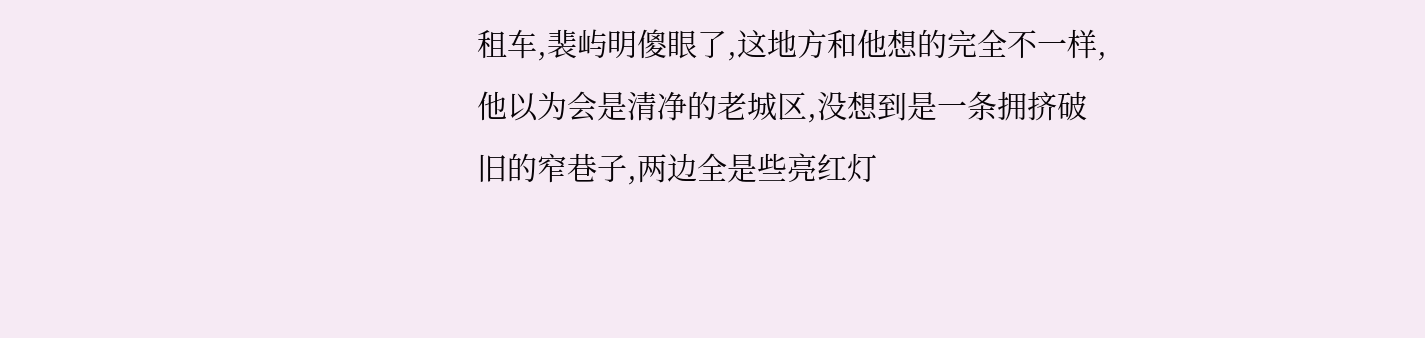租车,裴屿明傻眼了,这地方和他想的完全不一样,他以为会是清净的老城区,没想到是一条拥挤破旧的窄巷子,两边全是些亮红灯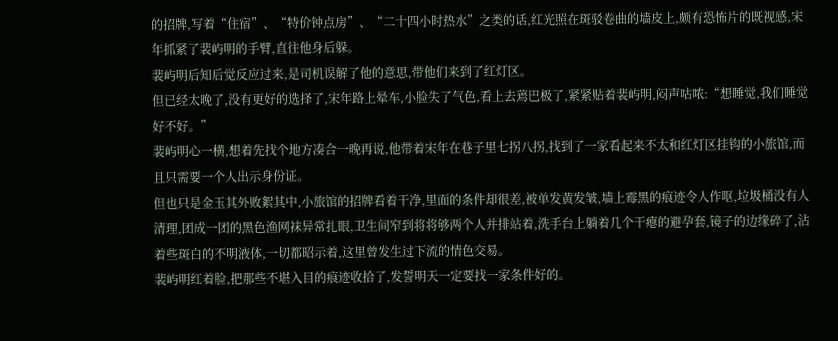的招牌,写着“住宿”、“特价钟点房”、“二十四小时热水”之类的话,红光照在斑驳卷曲的墙皮上,颇有恐怖片的既视感,宋年抓紧了裴屿明的手臂,直往他身后躲。
裴屿明后知后觉反应过来,是司机误解了他的意思,带他们来到了红灯区。
但已经太晚了,没有更好的选择了,宋年路上晕车,小脸失了气色,看上去蔫巴极了,紧紧贴着裴屿明,闷声咕哝:“想睡觉,我们睡觉好不好。”
裴屿明心一横,想着先找个地方凑合一晚再说,他带着宋年在巷子里七拐八拐,找到了一家看起来不太和红灯区挂钩的小旅馆,而且只需要一个人出示身份证。
但也只是金玉其外败絮其中,小旅馆的招牌看着干净,里面的条件却很差,被单发黄发皱,墙上霉黑的痕迹令人作呕,垃圾桶没有人清理,团成一团的黑色渔网袜异常扎眼,卫生间窄到将将够两个人并排站着,洗手台上躺着几个干瘪的避孕套,镜子的边缘碎了,沾着些斑白的不明液体,一切都昭示着,这里曾发生过下流的情色交易。
裴屿明红着脸,把那些不堪入目的痕迹收拾了,发誓明天一定要找一家条件好的。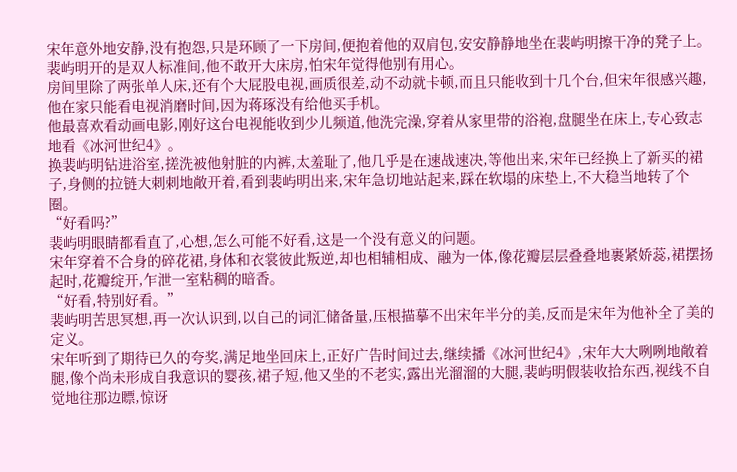宋年意外地安静,没有抱怨,只是环顾了一下房间,便抱着他的双肩包,安安静静地坐在裴屿明擦干净的凳子上。
裴屿明开的是双人标准间,他不敢开大床房,怕宋年觉得他别有用心。
房间里除了两张单人床,还有个大屁股电视,画质很差,动不动就卡顿,而且只能收到十几个台,但宋年很感兴趣,他在家只能看电视消磨时间,因为蒋琢没有给他买手机。
他最喜欢看动画电影,刚好这台电视能收到少儿频道,他洗完澡,穿着从家里带的浴袍,盘腿坐在床上,专心致志地看《冰河世纪4》。
换裴屿明钻进浴室,搓洗被他射脏的内裤,太羞耻了,他几乎是在速战速决,等他出来,宋年已经换上了新买的裙子,身侧的拉链大刺刺地敞开着,看到裴屿明出来,宋年急切地站起来,踩在软塌的床垫上,不大稳当地转了个圈。
“好看吗?”
裴屿明眼睛都看直了,心想,怎么可能不好看,这是一个没有意义的问题。
宋年穿着不合身的碎花裙,身体和衣裳彼此叛逆,却也相辅相成、融为一体,像花瓣层层叠叠地裹紧娇蕊,裙摆扬起时,花瓣绽开,乍泄一室粘稠的暗香。
“好看,特别好看。”
裴屿明苦思冥想,再一次认识到,以自己的词汇储备量,压根描摹不出宋年半分的美,反而是宋年为他补全了美的定义。
宋年听到了期待已久的夸奖,满足地坐回床上,正好广告时间过去,继续播《冰河世纪4》,宋年大大咧咧地敞着腿,像个尚未形成自我意识的婴孩,裙子短,他又坐的不老实,露出光溜溜的大腿,裴屿明假装收拾东西,视线不自觉地往那边瞟,惊讶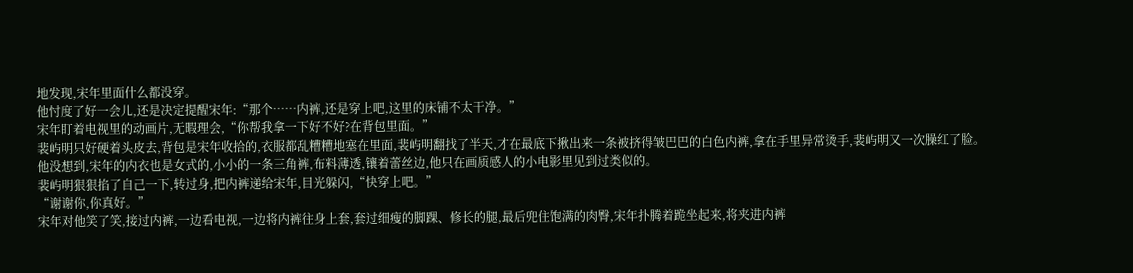地发现,宋年里面什么都没穿。
他忖度了好一会儿,还是决定提醒宋年:“那个……内裤,还是穿上吧,这里的床铺不太干净。”
宋年盯着电视里的动画片,无暇理会,“你帮我拿一下好不好?在背包里面。”
裴屿明只好硬着头皮去,背包是宋年收拾的,衣服都乱糟糟地塞在里面,裴屿明翻找了半天,才在最底下揪出来一条被挤得皱巴巴的白色内裤,拿在手里异常烫手,裴屿明又一次臊红了脸。
他没想到,宋年的内衣也是女式的,小小的一条三角裤,布料薄透,镶着蕾丝边,他只在画质感人的小电影里见到过类似的。
裴屿明狠狠掐了自己一下,转过身,把内裤递给宋年,目光躲闪,“快穿上吧。”
“谢谢你,你真好。”
宋年对他笑了笑,接过内裤,一边看电视,一边将内裤往身上套,套过细瘦的脚踝、修长的腿,最后兜住饱满的肉臀,宋年扑腾着跪坐起来,将夹进内裤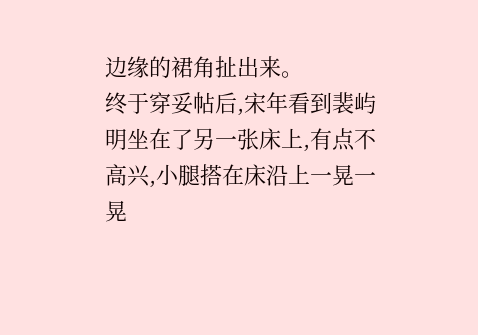边缘的裙角扯出来。
终于穿妥帖后,宋年看到裴屿明坐在了另一张床上,有点不高兴,小腿搭在床沿上一晃一晃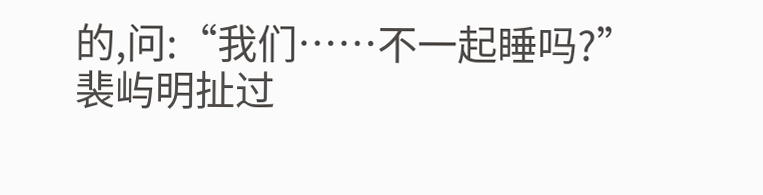的,问:“我们……不一起睡吗?”
裴屿明扯过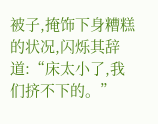被子,掩饰下身糟糕的状况,闪烁其辞道:“床太小了,我们挤不下的。”